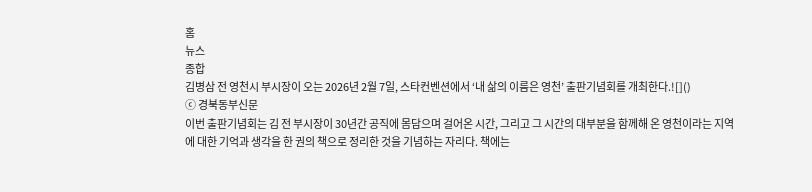홈
뉴스
종합
김병삼 전 영천시 부시장이 오는 2026년 2월 7일, 스타컨벤션에서 ‘내 삶의 이름은 영천’ 출판기념회를 개최한다.![]()
ⓒ 경북동부신문
이번 출판기념회는 김 전 부시장이 30년간 공직에 몸담으며 걸어온 시간, 그리고 그 시간의 대부분을 함께해 온 영천이라는 지역에 대한 기억과 생각을 한 권의 책으로 정리한 것을 기념하는 자리다. 책에는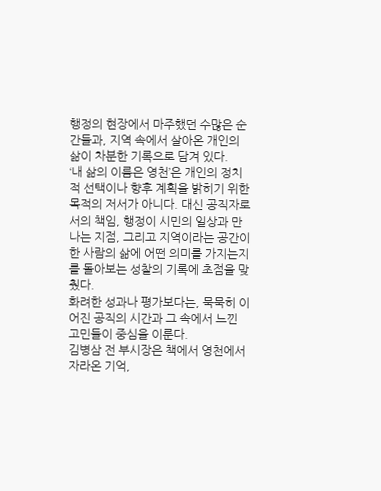행정의 현장에서 마주했던 수많은 순간들과, 지역 속에서 살아온 개인의 삶이 차분한 기록으로 담겨 있다.
‘내 삶의 이름은 영천’은 개인의 정치적 선택이나 향후 계획을 밝히기 위한 목적의 저서가 아니다. 대신 공직자로서의 책임, 행정이 시민의 일상과 만나는 지점, 그리고 지역이라는 공간이 한 사람의 삶에 어떤 의미를 가지는지를 돌아보는 성찰의 기록에 초점을 맞췄다.
화려한 성과나 평가보다는, 묵묵히 이어진 공직의 시간과 그 속에서 느낀 고민들이 중심을 이룬다.
김병삼 전 부시장은 책에서 영천에서 자라온 기억,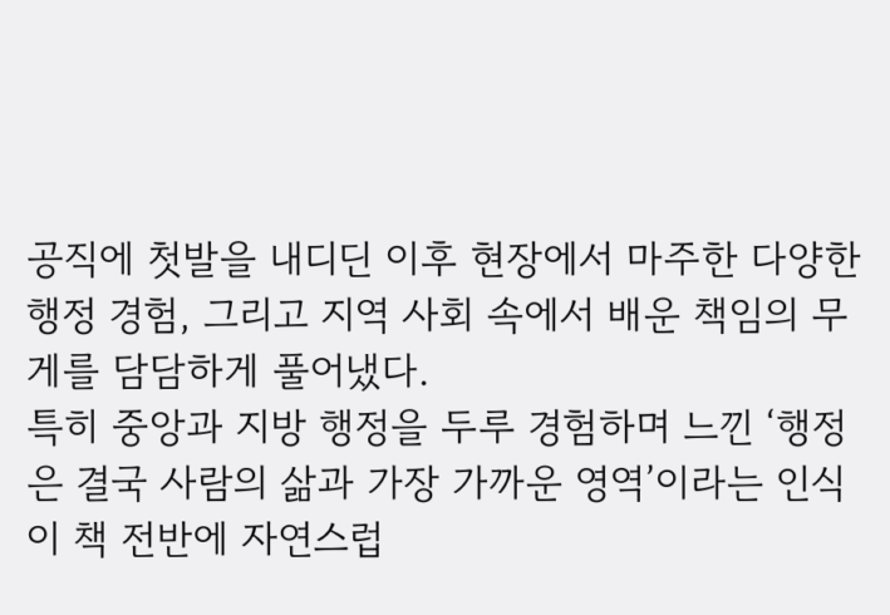공직에 첫발을 내디딘 이후 현장에서 마주한 다양한 행정 경험, 그리고 지역 사회 속에서 배운 책임의 무게를 담담하게 풀어냈다.
특히 중앙과 지방 행정을 두루 경험하며 느낀 ‘행정은 결국 사람의 삶과 가장 가까운 영역’이라는 인식이 책 전반에 자연스럽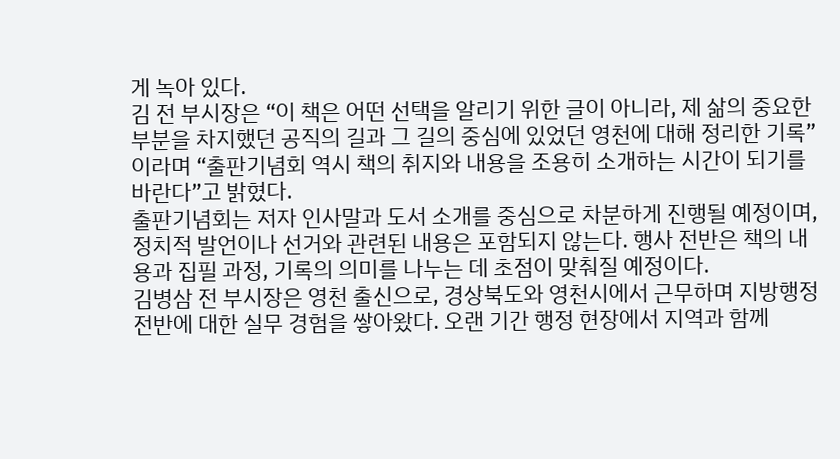게 녹아 있다.
김 전 부시장은 “이 책은 어떤 선택을 알리기 위한 글이 아니라, 제 삶의 중요한 부분을 차지했던 공직의 길과 그 길의 중심에 있었던 영천에 대해 정리한 기록”이라며 “출판기념회 역시 책의 취지와 내용을 조용히 소개하는 시간이 되기를 바란다”고 밝혔다.
출판기념회는 저자 인사말과 도서 소개를 중심으로 차분하게 진행될 예정이며, 정치적 발언이나 선거와 관련된 내용은 포함되지 않는다. 행사 전반은 책의 내용과 집필 과정, 기록의 의미를 나누는 데 초점이 맞춰질 예정이다.
김병삼 전 부시장은 영천 출신으로, 경상북도와 영천시에서 근무하며 지방행정 전반에 대한 실무 경험을 쌓아왔다. 오랜 기간 행정 현장에서 지역과 함께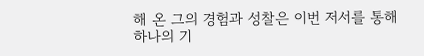해 온 그의 경험과 성찰은 이번 저서를 통해 하나의 기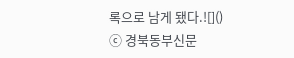록으로 남게 됐다.![]()
ⓒ 경북동부신문